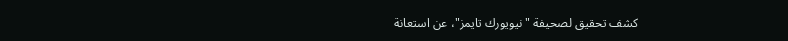كشف تحقيق لصحيفة "نيويورك تايمز"، عن استعانة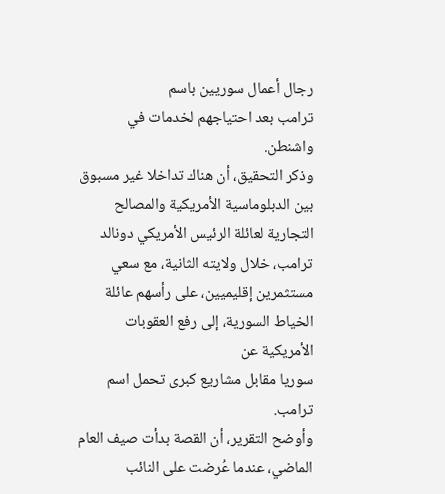رجال أعمال سوريين باسم
ترامب بعد احتياجهم لخدمات في واشنطن.
وذكر التحقيق، أن هناك تداخلا غير مسبوق بين الدبلوماسية الأمريكية والمصالح التجارية لعائلة الرئيس الأمريكي دونالد ترامب، خلال ولايته الثانية، مع سعي مستثمرين إقليميين، على رأسهم عائلة الخياط السورية، إلى رفع العقوبات الأمريكية عن
سوريا مقابل مشاريع كبرى تحمل اسم ترامب.
وأوضح التقرير، أن القصة بدأت صيف العام الماضي، عندما عُرضت على النائب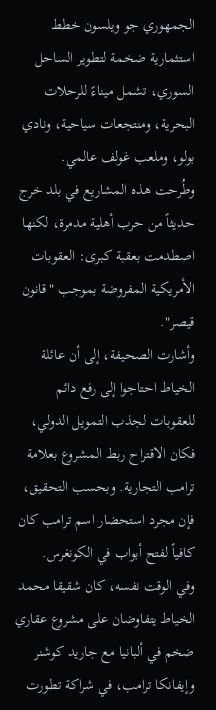الجمهوري جو ويلسون خطط استثمارية ضخمة لتطوير الساحل السوري، تشمل ميناءً للرحلات البحرية، ومنتجعات سياحية، ونادي بولو، وملعب غولف عالمي.
وطُرحت هذه المشاريع في بلد خرج حديثاً من حرب أهلية مدمرة، لكنها اصطدمت بعقبة كبرى: العقوبات الأمريكية المفروضة بموجب "قانون قيصر".
وأشارت الصحيفة، إلى أن عائلة الخياط احتاجوا إلى رفع دائم للعقوبات لجذب التمويل الدولي، فكان الاقتراح ربط المشروع بعلامة ترامب التجارية. وبحسب التحقيق، فإن مجرد استحضار اسم ترامب كان كافياً لفتح أبواب في الكونغرس.
وفي الوقت نفسه، كان شقيقا محمد الخياط يتفاوضان على مشروع عقاري ضخم في ألبانيا مع جاريد كوشنر وإيفانكا ترامب، في شراكة تطورت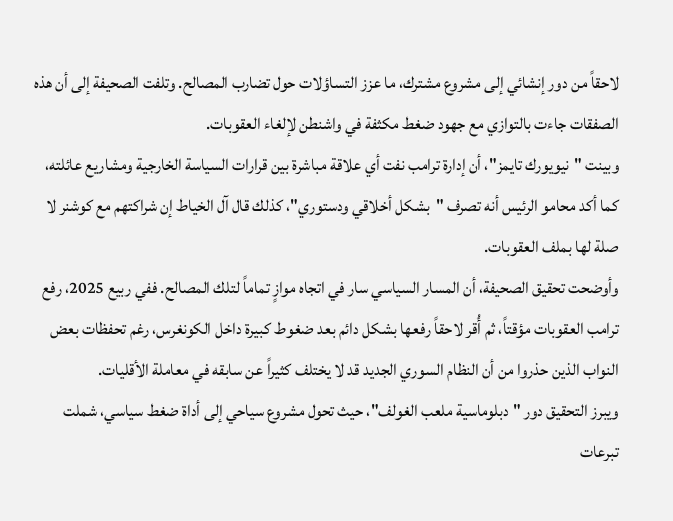لاحقاً من دور إنشائي إلى مشروع مشترك، ما عزز التساؤلات حول تضارب المصالح. وتلفت الصحيفة إلى أن هذه الصفقات جاءت بالتوازي مع جهود ضغط مكثفة في واشنطن لإلغاء العقوبات.
وبينت "نيويورك تايمز"، أن إدارة ترامب نفت أي علاقة مباشرة بين قرارات السياسة الخارجية ومشاريع عائلته، كما أكد محامو الرئيس أنه تصرف "بشكل أخلاقي ودستوري"، كذلك قال آل الخياط إن شراكتهم مع كوشنر لا صلة لها بملف العقوبات.
وأوضحت تحقيق الصحيفة، أن المسار السياسي سار في اتجاه موازٍ تماماً لتلك المصالح. ففي ربيع 2025، رفع ترامب العقوبات مؤقتاً، ثم أُقر لاحقاً رفعها بشكل دائم بعد ضغوط كبيرة داخل الكونغرس، رغم تحفظات بعض النواب الذين حذروا من أن النظام السوري الجديد قد لا يختلف كثيراً عن سابقه في معاملة الأقليات.
ويبرز التحقيق دور "دبلوماسية ملعب الغولف"، حيث تحول مشروع سياحي إلى أداة ضغط سياسي، شملت تبرعات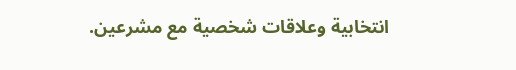انتخابية وعلاقات شخصية مع مشرعين.